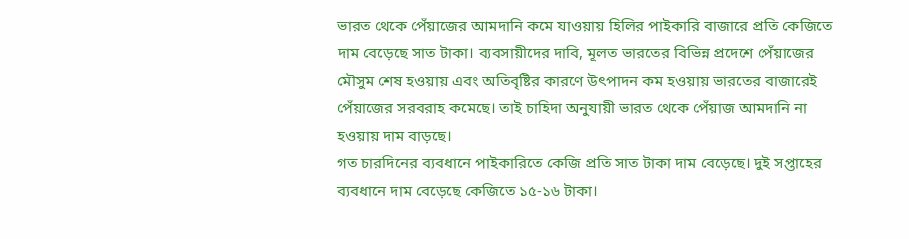ভারত থেকে পেঁয়াজের আমদানি কমে যাওয়ায় হিলির পাইকারি বাজারে প্রতি কেজিতে দাম বেড়েছে সাত টাকা। ব্যবসায়ীদের দাবি, মূলত ভারতের বিভিন্ন প্রদেশে পেঁয়াজের মৌসুম শেষ হওয়ায় এবং অতিবৃষ্টির কারণে উৎপাদন কম হওয়ায় ভারতের বাজারেই পেঁয়াজের সরবরাহ কমেছে। তাই চাহিদা অনুযায়ী ভারত থেকে পেঁয়াজ আমদানি না হওয়ায় দাম বাড়ছে।
গত চারদিনের ব্যবধানে পাইকারিতে কেজি প্রতি সাত টাকা দাম বেড়েছে। দুই সপ্তাহের ব্যবধানে দাম বেড়েছে কেজিতে ১৫-১৬ টাকা।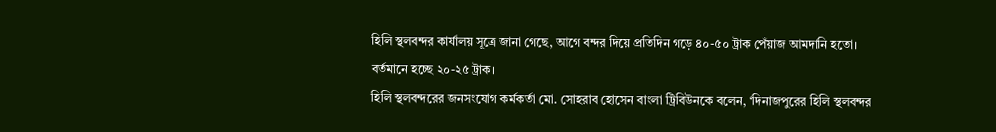হিলি স্থলবন্দর কার্যালয় সূত্রে জানা গেছে, আগে বন্দর দিয়ে প্রতিদিন গড়ে ৪০-৫০ ট্রাক পেঁয়াজ আমদানি হতো। বর্তমানে হচ্ছে ২০-২৫ ট্রাক।
হিলি স্থলবন্দরের জনসংযোগ কর্মকর্তা মো. সোহরাব হোসেন বাংলা ট্রিবিউনকে বলেন, ‘দিনাজপুরের হিলি স্থলবন্দর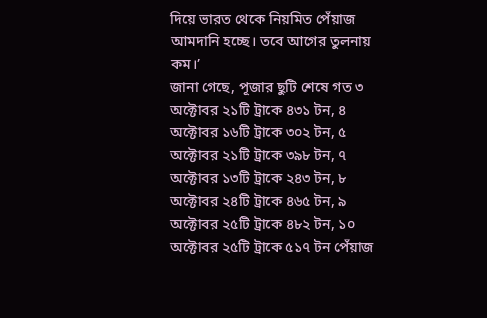দিয়ে ভারত থেকে নিয়মিত পেঁয়াজ আমদানি হচ্ছে। তবে আগের তুলনায় কম।’
জানা গেছে, পূজার ছুটি শেষে গত ৩ অক্টোবর ২১টি ট্রাকে ৪৩১ টন, ৪ অক্টোবর ১৬টি ট্রাকে ৩০২ টন, ৫ অক্টোবর ২১টি ট্রাকে ৩৯৮ টন, ৭ অক্টোবর ১৩টি ট্রাকে ২৪৩ টন, ৮ অক্টোবর ২৪টি ট্রাকে ৪৬৫ টন, ৯ অক্টোবর ২৫টি ট্রাকে ৪৮২ টন, ১০ অক্টোবর ২৫টি ট্রাকে ৫১৭ টন পেঁয়াজ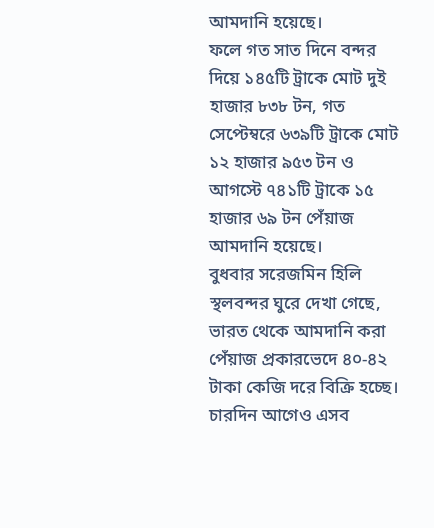আমদানি হয়েছে।
ফলে গত সাত দিনে বন্দর দিয়ে ১৪৫টি ট্রাকে মোট দুই হাজার ৮৩৮ টন, গত সেপ্টেম্বরে ৬৩৯টি ট্রাকে মোট ১২ হাজার ৯৫৩ টন ও আগস্টে ৭৪১টি ট্রাকে ১৫ হাজার ৬৯ টন পেঁয়াজ আমদানি হয়েছে।
বুধবার সরেজমিন হিলি স্থলবন্দর ঘুরে দেখা গেছে, ভারত থেকে আমদানি করা পেঁয়াজ প্রকারভেদে ৪০-৪২ টাকা কেজি দরে বিক্রি হচ্ছে। চারদিন আগেও এসব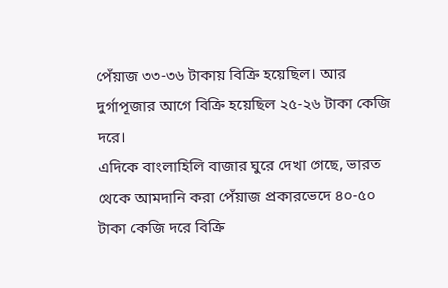পেঁয়াজ ৩৩-৩৬ টাকায় বিক্রি হয়েছিল। আর দুর্গাপূজার আগে বিক্রি হয়েছিল ২৫-২৬ টাকা কেজি দরে।
এদিকে বাংলাহিলি বাজার ঘুরে দেখা গেছে, ভারত থেকে আমদানি করা পেঁয়াজ প্রকারভেদে ৪০-৫০ টাকা কেজি দরে বিক্রি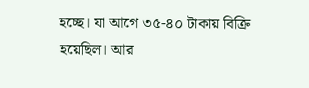হচ্ছে। যা আগে ৩৫-৪০ টাকায় বিক্রি হয়েছিল। আর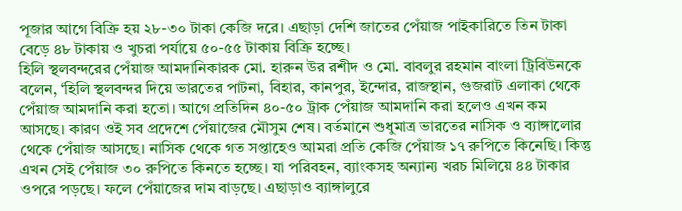পূজার আগে বিক্রি হয় ২৮-৩০ টাকা কেজি দরে। এছাড়া দেশি জাতের পেঁয়াজ পাইকারিতে তিন টাকা বেড়ে ৪৮ টাকায় ও খুচরা পর্যায়ে ৫০-৫৫ টাকায় বিক্রি হচ্ছে।
হিলি স্থলবন্দরের পেঁয়াজ আমদানিকারক মো. হারুন উর রশীদ ও মো. বাবলুর রহমান বাংলা ট্রিবিউনকে বলেন, ‘হিলি স্থলবন্দর দিয়ে ভারতের পাটনা, বিহার, কানপুর, ইন্দোর, রাজস্থান, গুজরাট এলাকা থেকে পেঁয়াজ আমদানি করা হতো। আগে প্রতিদিন ৪০-৫০ ট্রাক পেঁয়াজ আমদানি করা হলেও এখন কম আসছে। কারণ ওই সব প্রদেশে পেঁয়াজের মৌসুম শেষ। বর্তমানে শুধুমাত্র ভারতের নাসিক ও ব্যাঙ্গালোর থেকে পেঁয়াজ আসছে। নাসিক থেকে গত সপ্তাহেও আমরা প্রতি কেজি পেঁয়াজ ১৭ রুপিতে কিনেছি। কিন্তু এখন সেই পেঁয়াজ ৩০ রুপিতে কিনতে হচ্ছে। যা পরিবহন, ব্যাংকসহ অন্যান্য খরচ মিলিয়ে ৪৪ টাকার ওপরে পড়ছে। ফলে পেঁয়াজের দাম বাড়ছে। এছাড়াও ব্যাঙ্গালুরে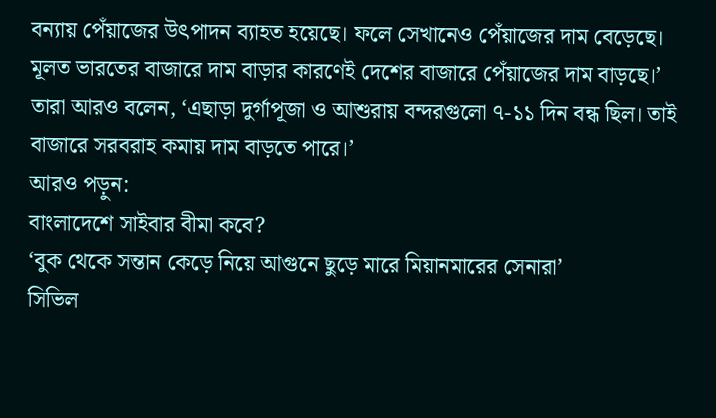বন্যায় পেঁয়াজের উৎপাদন ব্যাহত হয়েছে। ফলে সেখানেও পেঁয়াজের দাম বেড়েছে। মূলত ভারতের বাজারে দাম বাড়ার কারণেই দেশের বাজারে পেঁয়াজের দাম বাড়ছে।’
তারা আরও বলেন, ‘এছাড়া দুর্গাপূজা ও আশুরায় বন্দরগুলো ৭-১১ দিন বন্ধ ছিল। তাই বাজারে সরবরাহ কমায় দাম বাড়তে পারে।’
আরও পড়ুন:
বাংলাদেশে সাইবার বীমা কবে?
‘বুক থেকে সন্তান কেড়ে নিয়ে আগুনে ছুড়ে মারে মিয়ানমারের সেনারা’
সিভিল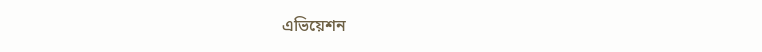এভিয়েশন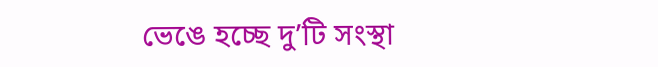ভেঙে হচ্ছে দু’টি সংস্থা